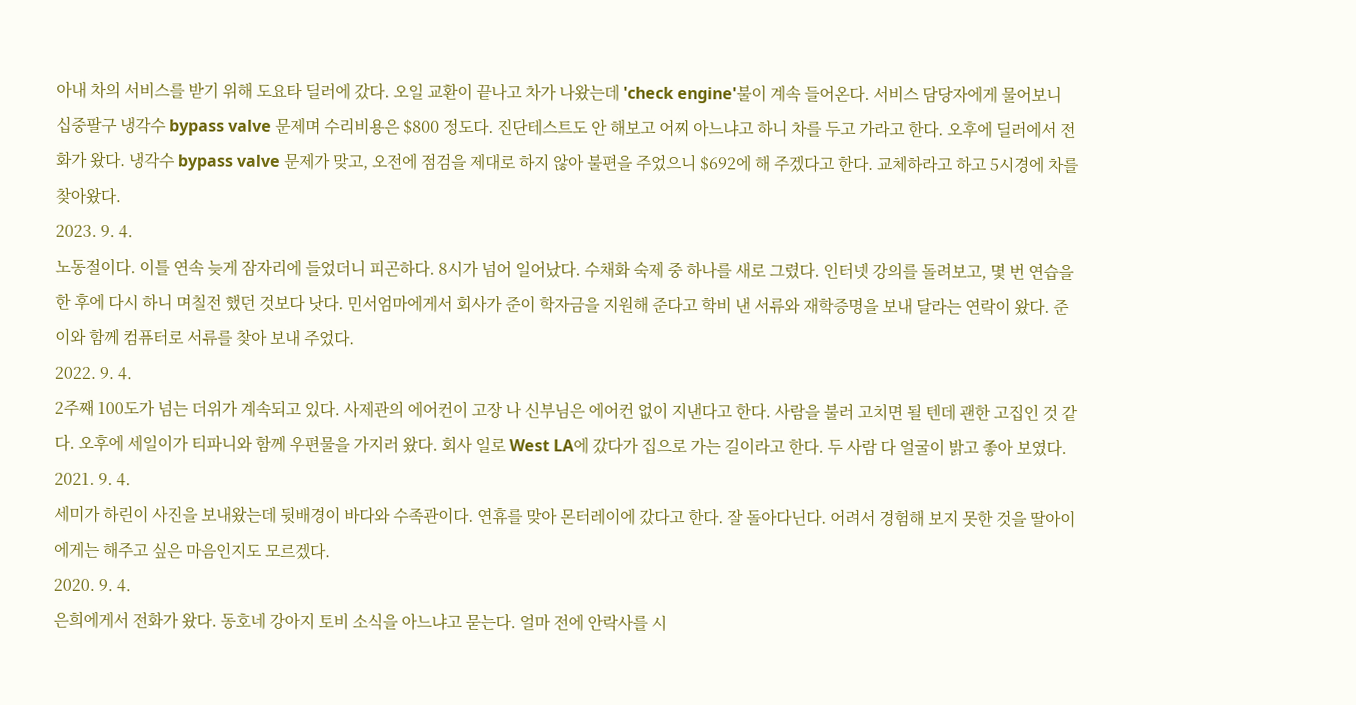아내 차의 서비스를 받기 위해 도요타 딜러에 갔다. 오일 교환이 끝나고 차가 나왔는데 'check engine'불이 계속 들어온다. 서비스 담당자에게 물어보니 십중팔구 냉각수 bypass valve 문제며 수리비용은 $800 정도다. 진단테스트도 안 해보고 어찌 아느냐고 하니 차를 두고 가라고 한다. 오후에 딜러에서 전화가 왔다. 냉각수 bypass valve 문제가 맞고, 오전에 점검을 제대로 하지 않아 불편을 주었으니 $692에 해 주겠다고 한다. 교체하라고 하고 5시경에 차를 찾아왔다.
2023. 9. 4.
노동절이다. 이틀 연속 늦게 잠자리에 들었더니 피곤하다. 8시가 넘어 일어났다. 수채화 숙제 중 하나를 새로 그렸다. 인터넷 강의를 돌려보고, 몇 번 연습을 한 후에 다시 하니 며칠전 했던 것보다 낫다. 민서엄마에게서 회사가 준이 학자금을 지원해 준다고 학비 낸 서류와 재학증명을 보내 달라는 연락이 왔다. 준이와 함께 컴퓨터로 서류를 찾아 보내 주었다.
2022. 9. 4.
2주째 100도가 넘는 더위가 계속되고 있다. 사제관의 에어컨이 고장 나 신부님은 에어컨 없이 지낸다고 한다. 사람을 불러 고치면 될 텐데 괜한 고집인 것 같다. 오후에 세일이가 티파니와 함께 우편물을 가지러 왔다. 회사 일로 West LA에 갔다가 집으로 가는 길이라고 한다. 두 사람 다 얼굴이 밝고 좋아 보였다.
2021. 9. 4.
세미가 하린이 사진을 보내왔는데 뒷배경이 바다와 수족관이다. 연휴를 맞아 몬터레이에 갔다고 한다. 잘 돌아다닌다. 어려서 경험해 보지 못한 것을 딸아이에게는 해주고 싶은 마음인지도 모르겠다.
2020. 9. 4.
은희에게서 전화가 왔다. 동호네 강아지 토비 소식을 아느냐고 묻는다. 얼마 전에 안락사를 시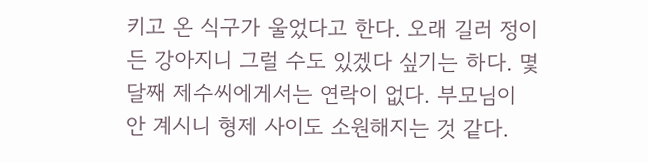키고 온 식구가 울었다고 한다. 오래 길러 정이든 강아지니 그럴 수도 있겠다 싶기는 하다. 몇 달째 제수씨에게서는 연락이 없다. 부모님이 안 계시니 형제 사이도 소원해지는 것 같다.